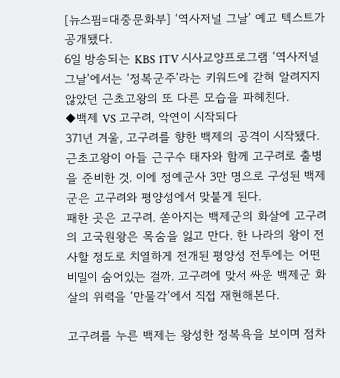[뉴스핌=대중문화부] ‘역사저널 그날’ 예고 텍스트가 공개됐다.
6일 방송되는 KBS 1TV 시사교양프로그램 ‘역사저널 그날’에서는 ‘정복군주’라는 키워드에 갇혀 알려지지 않았던 근초고왕의 또 다른 모습을 파헤친다.
◆백제 VS 고구려, 악연이 시작되다
371년 겨울, 고구려를 향한 백제의 공격이 시작됐다. 근초고왕이 아들 근구수 태자와 함께 고구려로 출병을 준비한 것. 이에 정예군사 3만 명으로 구성된 백제군은 고구려와 평양성에서 맞붙게 된다.
패한 곳은 고구려. 쏟아지는 백제군의 화살에 고구려의 고국원왕은 목숨을 잃고 만다. 한 나라의 왕이 전사할 정도로 치열하게 전개된 평양성 전투에는 어떤 비밀이 숨어있는 걸까. 고구려에 맞서 싸운 백제군 화살의 위력을 ‘만물각’에서 직접 재현해본다.

고구려를 누른 백제는 왕성한 정복욕을 보이며 점차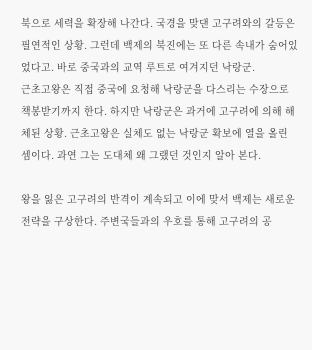북으로 세력을 확장해 나간다. 국경을 맞댄 고구려와의 갈등은 필연적인 상황. 그런데 백제의 북진에는 또 다른 속내가 숨어있었다고. 바로 중국과의 교역 루트로 여겨지던 낙랑군.
근초고왕은 직접 중국에 요청해 낙랑군을 다스리는 수장으로 책봉받기까지 한다. 하지만 낙랑군은 과거에 고구려에 의해 해체된 상황. 근초고왕은 실체도 없는 낙랑군 확보에 열을 올린 셈이다. 과연 그는 도대체 왜 그랬던 것인지 알아 본다.

왕을 잃은 고구려의 반격이 계속되고 이에 맞서 백제는 새로운 전략을 구상한다. 주변국들과의 우호를 통해 고구려의 공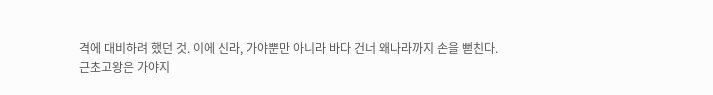격에 대비하려 했던 것. 이에 신라, 가야뿐만 아니라 바다 건너 왜나라까지 손을 뻗친다.
근초고왕은 가야지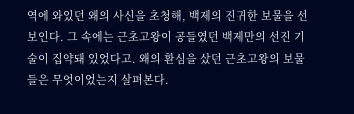역에 와있던 왜의 사신을 초청해, 백제의 진귀한 보물을 선보인다. 그 속에는 근초고왕이 공들였던 백제만의 선진 기술이 집약돼 있었다고. 왜의 환심을 샀던 근초고왕의 보물들은 무엇이었는지 살펴본다.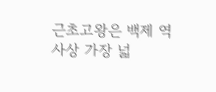근초고왕은 백제 역사상 가장 넓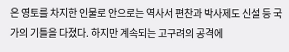은 영토를 차지한 인물로 안으로는 역사서 편찬과 박사제도 신설 등 국가의 기틀을 다졌다. 하지만 계속되는 고구려의 공격에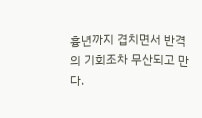흉년까지 겹치면서 반격의 기회조차 무산되고 만다.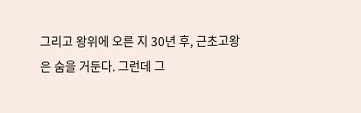그리고 왕위에 오른 지 30년 후, 근초고왕은 숨을 거둔다. 그런데 그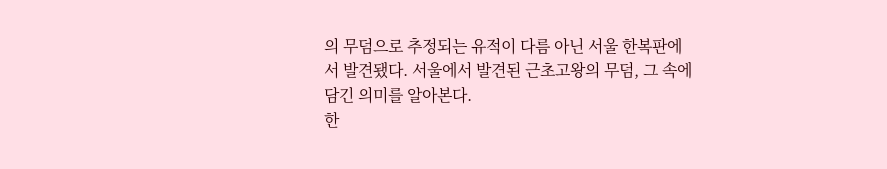의 무덤으로 추정되는 유적이 다름 아닌 서울 한복판에서 발견됐다. 서울에서 발견된 근초고왕의 무덤, 그 속에 담긴 의미를 알아본다.
한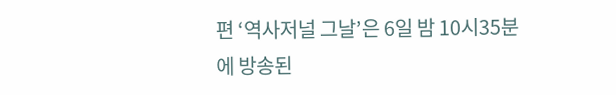편 ‘역사저널 그날’은 6일 밤 10시35분에 방송된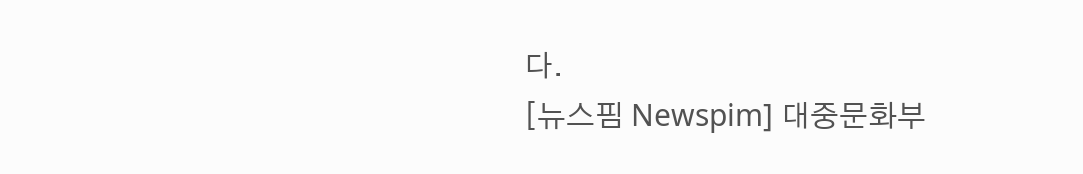다.
[뉴스핌 Newspim] 대중문화부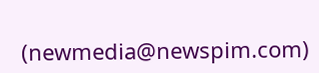(newmedia@newspim.com)